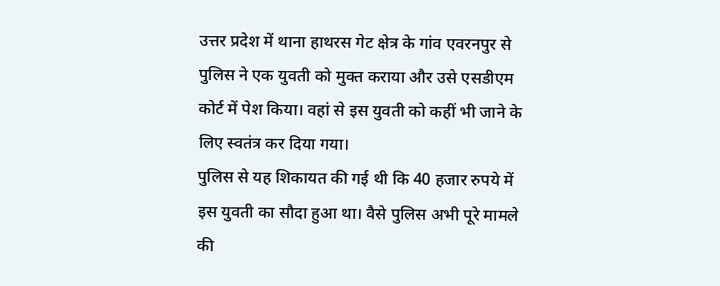उत्तर प्रदेश में थाना हाथरस गेट क्षेत्र के गांव एवरनपुर से पुलिस ने एक युवती को मुक्त कराया और उसे एसडीएम कोर्ट में पेश किया। वहां से इस युवती को कहीं भी जाने के लिए स्वतंत्र कर दिया गया।
पुलिस से यह शिकायत की गई थी कि 40 हजार रुपये में इस युवती का सौदा हुआ था। वैसे पुलिस अभी पूरे मामले की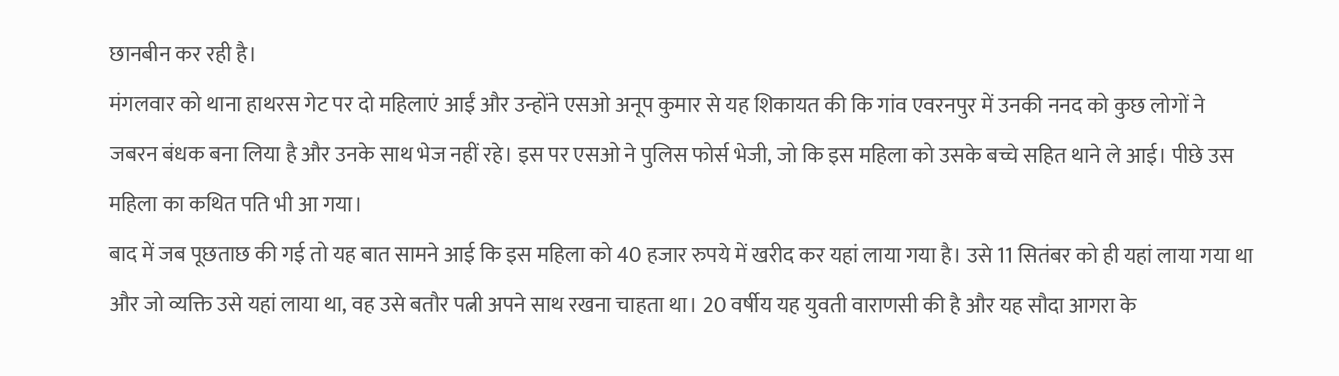छानबीन कर रही है।
मंगलवार को थाना हाथरस गेट पर दो महिलाएं आईं और उन्होंने एसओ अनूप कुमार से यह शिकायत की कि गांव एवरनपुर में उनकी ननद को कुछ लोगों ने जबरन बंधक बना लिया है और उनके साथ भेज नहीं रहे। इस पर एसओ ने पुलिस फोर्स भेजी, जो कि इस महिला को उसके बच्चे सहित थाने ले आई। पीछे उस महिला का कथित पति भी आ गया।
बाद में जब पूछताछ की गई तो यह बात सामने आई कि इस महिला को 40 हजार रुपये में खरीद कर यहां लाया गया है। उसे 11 सितंबर को ही यहां लाया गया था और जो व्यक्ति उसे यहां लाया था, वह उसे बतौर पत्नी अपने साथ रखना चाहता था। 20 वर्षीय यह युवती वाराणसी की है और यह सौदा आगरा के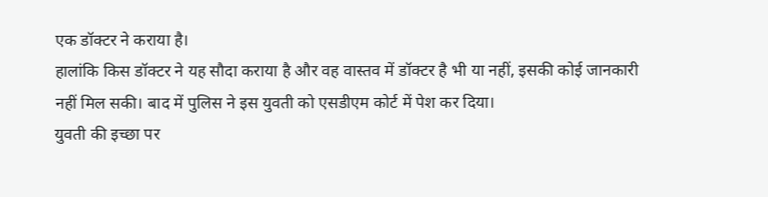एक डॉक्टर ने कराया है।
हालांकि किस डॉक्टर ने यह सौदा कराया है और वह वास्तव में डॉक्टर है भी या नहीं, इसकी कोई जानकारी नहीं मिल सकी। बाद में पुलिस ने इस युवती को एसडीएम कोर्ट में पेश कर दिया।
युवती की इच्छा पर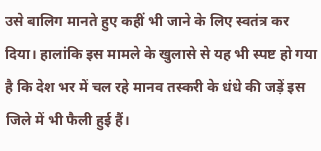उसे बालिग मानते हुए कहीं भी जाने के लिए स्वतंत्र कर दिया। हालांकि इस मामले के खुलासे से यह भी स्पष्ट हो गया है कि देश भर में चल रहे मानव तस्करी के धंधे की जड़ें इस जिले में भी फैली हुई हैं।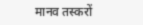मानव तस्करों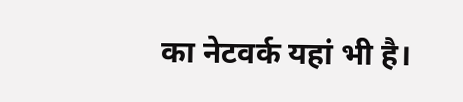का नेटवर्क यहां भी है।